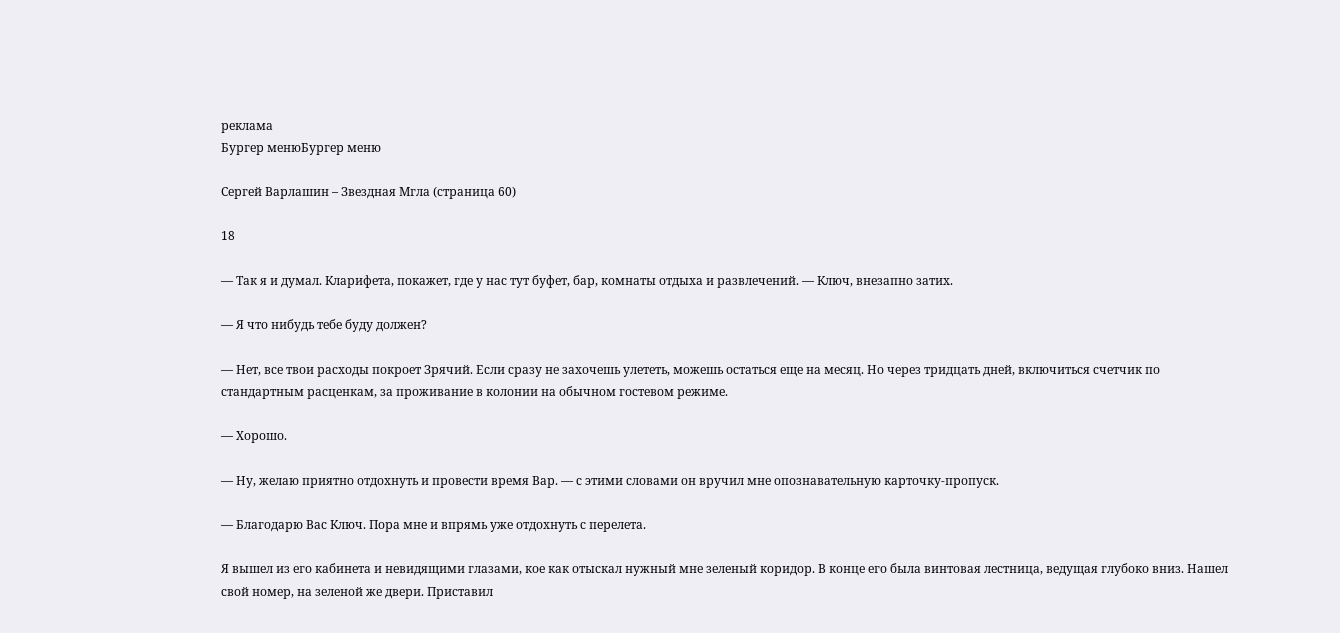реклама
Бургер менюБургер меню

Сергей Варлашин – Звездная Мгла (страница 60)

18

— Так я и думал. Кларифета, покажет, где у нас тут буфет, бар, комнаты отдыха и развлечений. — Ключ, внезапно затих.

— Я что нибудь тебе буду должен?

— Нет, все твои расходы покроет Зрячий. Если сразу не захочешь улететь, можешь остаться еще на месяц. Но через тридцать дней, включиться счетчик по стандартным расценкам, за проживание в колонии на обычном гостевом режиме.

— Хорошо.

— Ну, желаю приятно отдохнуть и провести время Вар. — с этими словами он вручил мне опознавательную карточку-пропуск.

— Благодарю Вас Ключ. Пора мне и впрямь уже отдохнуть с перелета.

Я вышел из его кабинета и невидящими глазами, кое как отыскал нужный мне зеленый коридор. В конце его была винтовая лестница, ведущая глубоко вниз. Нашел свой номер, на зеленой же двери. Приставил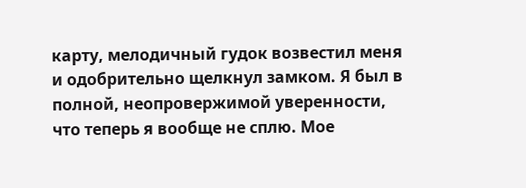карту, мелодичный гудок возвестил меня и одобрительно щелкнул замком. Я был в полной, неопровержимой уверенности, что теперь я вообще не сплю. Мое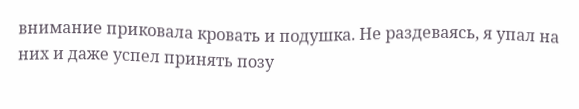внимание приковала кровать и подушка. Не раздеваясь, я упал на них и даже успел принять позу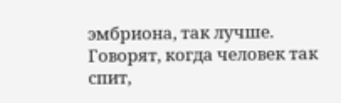эмбриона, так лучше. Говорят, когда человек так спит,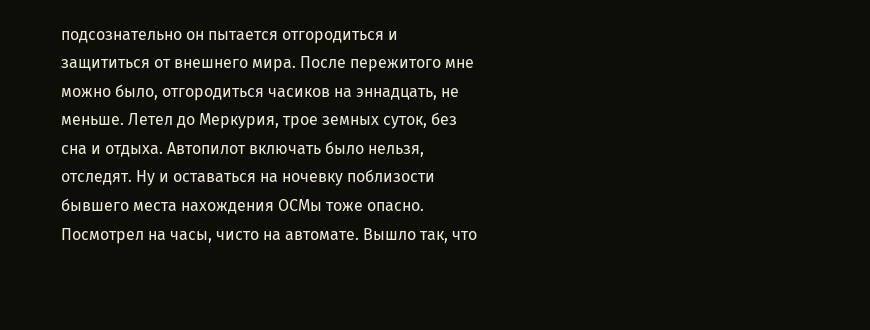подсознательно он пытается отгородиться и защититься от внешнего мира. После пережитого мне можно было, отгородиться часиков на эннадцать, не меньше. Летел до Меркурия, трое земных суток, без сна и отдыха. Автопилот включать было нельзя, отследят. Ну и оставаться на ночевку поблизости бывшего места нахождения ОСМы тоже опасно. Посмотрел на часы, чисто на автомате. Вышло так, что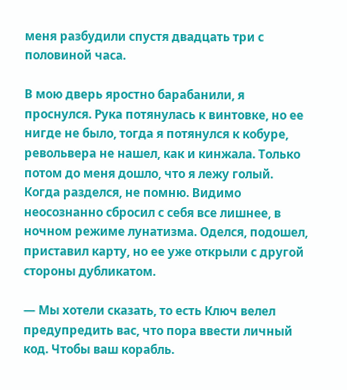меня разбудили спустя двадцать три с половиной часа.

В мою дверь яростно барабанили, я проснулся. Рука потянулась к винтовке, но ее нигде не было, тогда я потянулся к кобуре, револьвера не нашел, как и кинжала. Только потом до меня дошло, что я лежу голый. Когда разделся, не помню. Видимо неосознанно сбросил с себя все лишнее, в ночном режиме лунатизма. Оделся, подошел, приставил карту, но ее уже открыли с другой стороны дубликатом.

— Мы хотели сказать, то есть Ключ велел предупредить вас, что пора ввести личный код. Чтобы ваш корабль.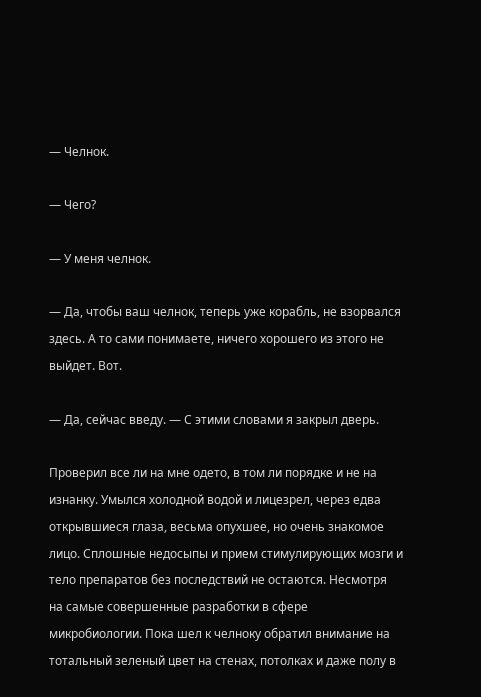— Челнок.

— Чего?

— У меня челнок.

— Да, чтобы ваш челнок, теперь уже корабль, не взорвался здесь. А то сами понимаете, ничего хорошего из этого не выйдет. Вот.

— Да, сейчас введу. — С этими словами я закрыл дверь.

Проверил все ли на мне одето, в том ли порядке и не на изнанку. Умылся холодной водой и лицезрел, через едва открывшиеся глаза, весьма опухшее, но очень знакомое лицо. Сплошные недосыпы и прием стимулирующих мозги и тело препаратов без последствий не остаются. Несмотря на самые совершенные разработки в сфере микробиологии. Пока шел к челноку обратил внимание на тотальный зеленый цвет на стенах, потолках и даже полу в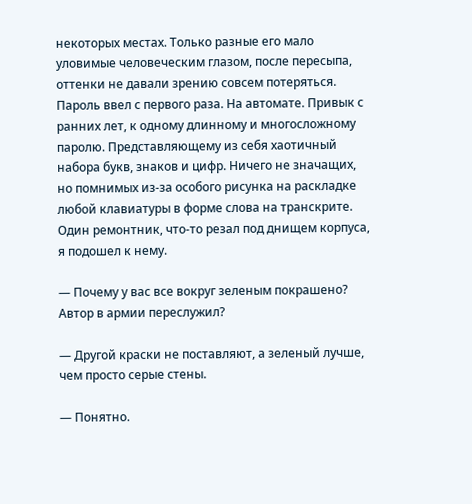некоторых местах. Только разные его мало уловимые человеческим глазом, после пересыпа, оттенки не давали зрению совсем потеряться. Пароль ввел с первого раза. На автомате. Привык с ранних лет, к одному длинному и многосложному паролю. Представляющему из себя хаотичный набора букв, знаков и цифр. Ничего не значащих, но помнимых из-за особого рисунка на раскладке любой клавиатуры в форме слова на транскрите. Один ремонтник, что-то резал под днищем корпуса, я подошел к нему.

— Почему у вас все вокруг зеленым покрашено? Автор в армии переслужил?

— Другой краски не поставляют, а зеленый лучше, чем просто серые стены.

— Понятно.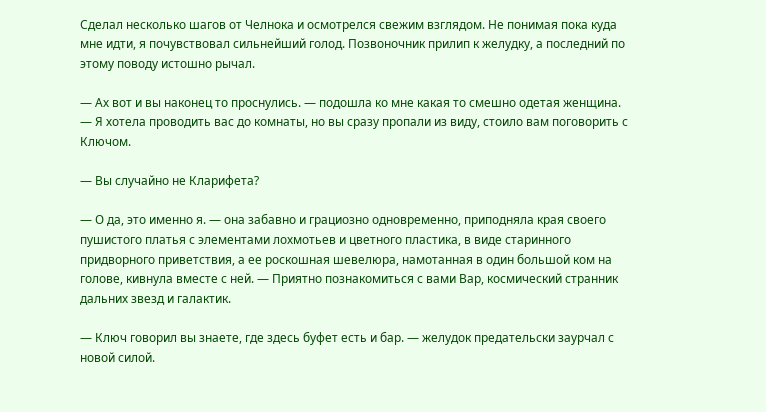Сделал несколько шагов от Челнока и осмотрелся свежим взглядом. Не понимая пока куда мне идти, я почувствовал сильнейший голод. Позвоночник прилип к желудку, а последний по этому поводу истошно рычал.

— Ах вот и вы наконец то проснулись. — подошла ко мне какая то смешно одетая женщина. — Я хотела проводить вас до комнаты, но вы сразу пропали из виду, стоило вам поговорить с Ключом.

— Вы случайно не Кларифета?

— О да, это именно я. — она забавно и грациозно одновременно, приподняла края своего пушистого платья с элементами лохмотьев и цветного пластика, в виде старинного придворного приветствия, а ее роскошная шевелюра, намотанная в один большой ком на голове, кивнула вместе с ней. — Приятно познакомиться с вами Вар, космический странник дальних звезд и галактик.

— Ключ говорил вы знаете, где здесь буфет есть и бар. — желудок предательски заурчал с новой силой.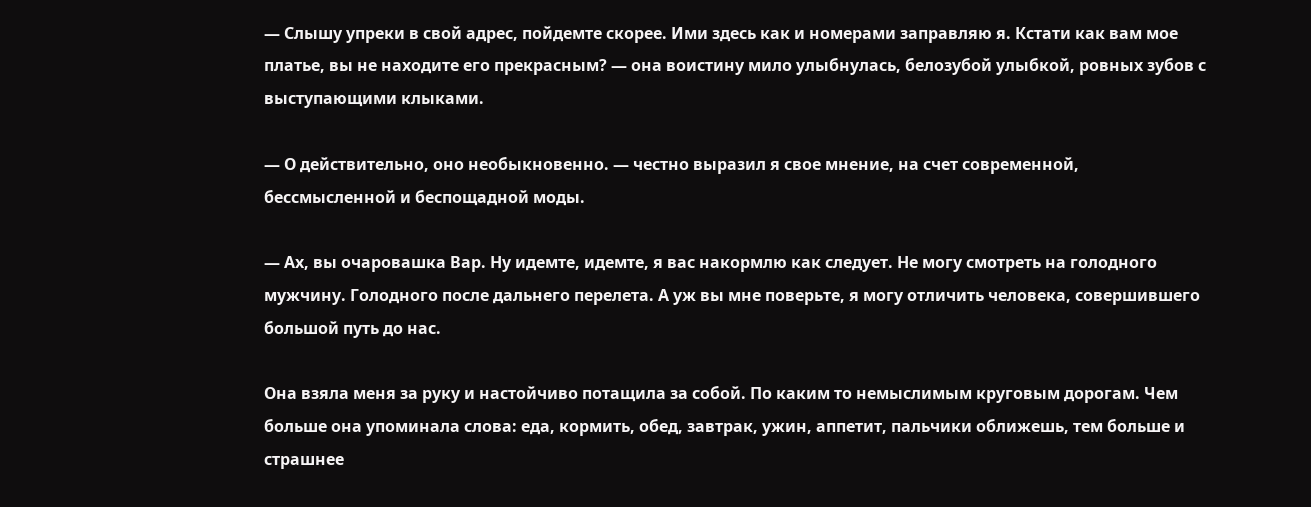— Слышу упреки в свой адрес, пойдемте скорее. Ими здесь как и номерами заправляю я. Кстати как вам мое платье, вы не находите его прекрасным? — она воистину мило улыбнулась, белозубой улыбкой, ровных зубов с выступающими клыками.

— О действительно, оно необыкновенно. — честно выразил я свое мнение, на счет современной, бессмысленной и беспощадной моды.

— Ах, вы очаровашка Вар. Ну идемте, идемте, я вас накормлю как следует. Не могу смотреть на голодного мужчину. Голодного после дальнего перелета. А уж вы мне поверьте, я могу отличить человека, совершившего большой путь до нас.

Она взяла меня за руку и настойчиво потащила за собой. По каким то немыслимым круговым дорогам. Чем больше она упоминала слова: еда, кормить, обед, завтрак, ужин, аппетит, пальчики оближешь, тем больше и страшнее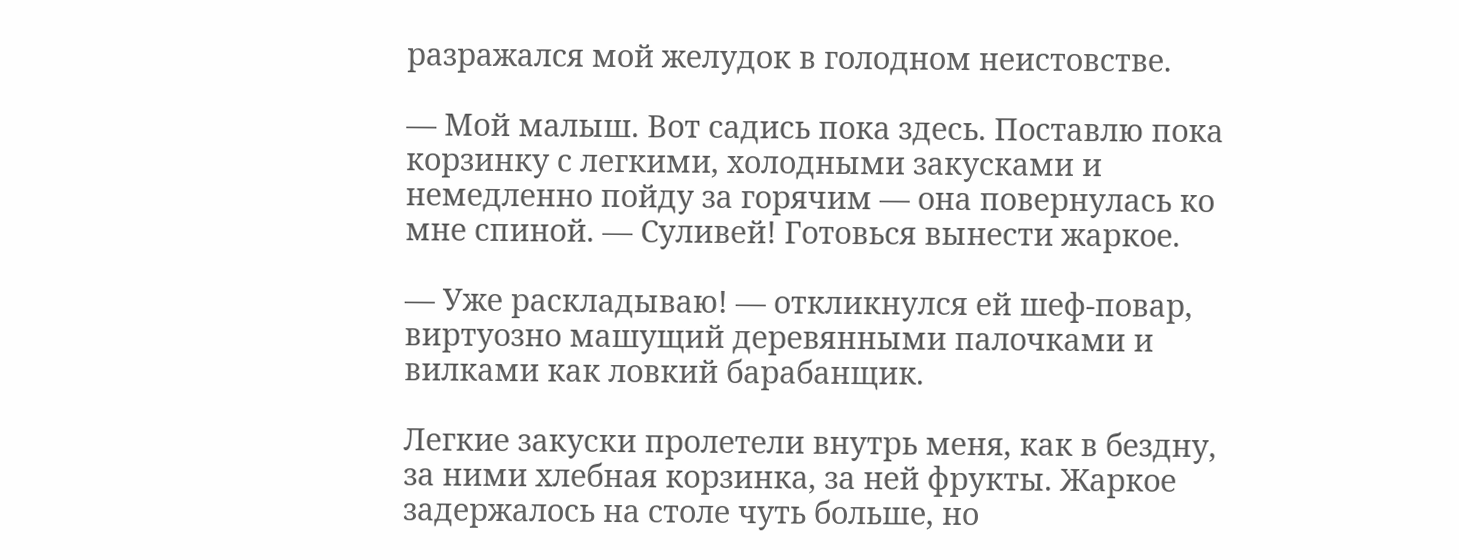разражался мой желудок в голодном неистовстве.

— Мой малыш. Вот садись пока здесь. Поставлю пока корзинку с легкими, холодными закусками и немедленно пойду за горячим — она повернулась ко мне спиной. — Суливей! Готовься вынести жаркое.

— Уже раскладываю! — откликнулся ей шеф-повар, виртуозно машущий деревянными палочками и вилками как ловкий барабанщик.

Легкие закуски пролетели внутрь меня, как в бездну, за ними хлебная корзинка, за ней фрукты. Жаркое задержалось на столе чуть больше, но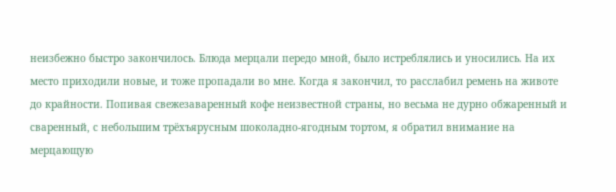неизбежно быстро закончилось. Блюда мерцали передо мной, было истреблялись и уносились. На их место приходили новые, и тоже пропадали во мне. Когда я закончил, то расслабил ремень на животе до крайности. Попивая свежезаваренный кофе неизвестной страны, но весьма не дурно обжаренный и сваренный, с небольшим трёхъярусным шоколадно-ягодным тортом, я обратил внимание на мерцающую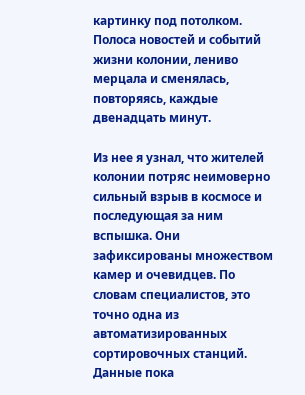картинку под потолком. Полоса новостей и событий жизни колонии, лениво мерцала и сменялась, повторяясь, каждые двенадцать минут.

Из нее я узнал, что жителей колонии потряс неимоверно сильный взрыв в космосе и последующая за ним вспышка. Они зафиксированы множеством камер и очевидцев. По словам специалистов, это точно одна из автоматизированных сортировочных станций. Данные пока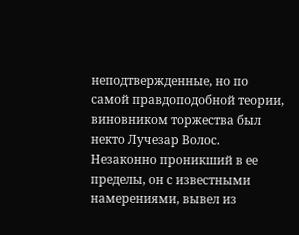неподтвержденные, но по самой правдоподобной теории, виновником торжества был некто Лучезар Волос. Незаконно проникший в ее пределы, он с известными намерениями, вывел из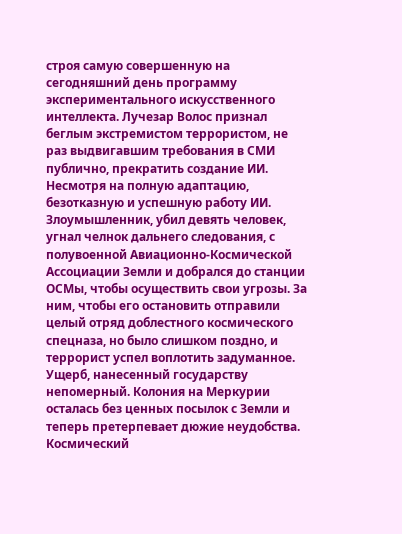строя самую совершенную на сегодняшний день программу экспериментального искусственного интеллекта. Лучезар Волос признал беглым экстремистом террористом, не раз выдвигавшим требования в СМИ публично, прекратить создание ИИ. Несмотря на полную адаптацию, безотказную и успешную работу ИИ. Злоумышленник, убил девять человек, угнал челнок дальнего следования, с полувоенной Авиационно-Космической Ассоциации Земли и добрался до станции ОСМы, чтобы осуществить свои угрозы. За ним, чтобы его остановить отправили целый отряд доблестного космического спецназа, но было слишком поздно, и террорист успел воплотить задуманное. Ущерб, нанесенный государству непомерный. Колония на Меркурии осталась без ценных посылок с Земли и теперь претерпевает дюжие неудобства. Космический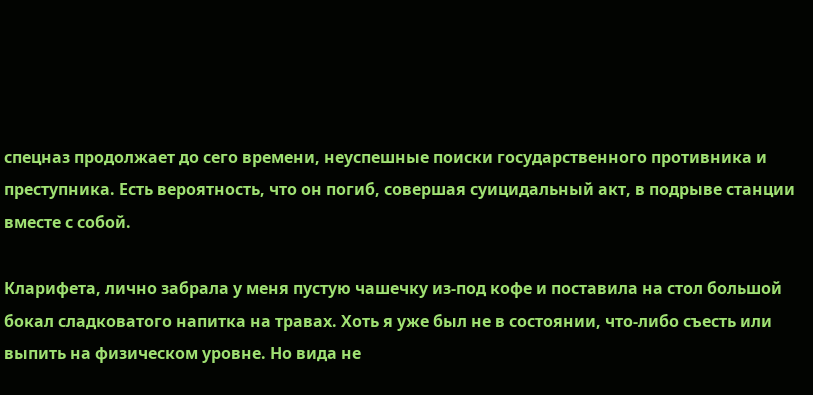спецназ продолжает до сего времени, неуспешные поиски государственного противника и преступника. Есть вероятность, что он погиб, совершая суицидальный акт, в подрыве станции вместе с собой.

Кларифета, лично забрала у меня пустую чашечку из-под кофе и поставила на стол большой бокал сладковатого напитка на травах. Хоть я уже был не в состоянии, что-либо съесть или выпить на физическом уровне. Но вида не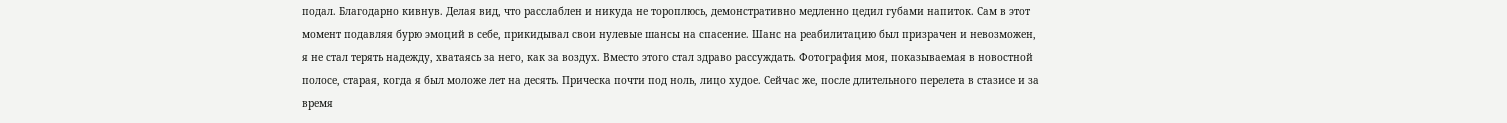подал. Благодарно кивнув. Делая вид, что расслаблен и никуда не тороплюсь, демонстративно медленно цедил губами напиток. Сам в этот момент подавляя бурю эмоций в себе, прикидывал свои нулевые шансы на спасение. Шанс на реабилитацию был призрачен и невозможен, я не стал терять надежду, хватаясь за него, как за воздух. Вместо этого стал здраво рассуждать. Фотография моя, показываемая в новостной полосе, старая, когда я был моложе лет на десять. Прическа почти под ноль, лицо худое. Сейчас же, после длительного перелета в стазисе и за время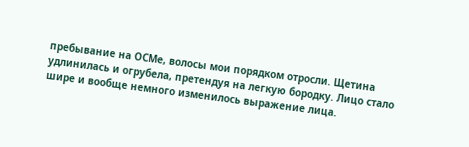пребывание на ОСМе, волосы мои порядком отросли. Щетина удлинилась и огрубела, претендуя на легкую бородку. Лицо стало шире и вообще немного изменилось выражение лица.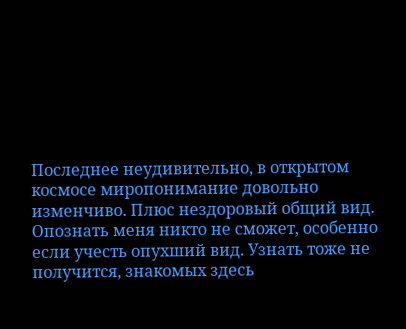Последнее неудивительно, в открытом космосе миропонимание довольно изменчиво. Плюс нездоровый общий вид. Опознать меня никто не сможет, особенно если учесть опухший вид. Узнать тоже не получится, знакомых здесь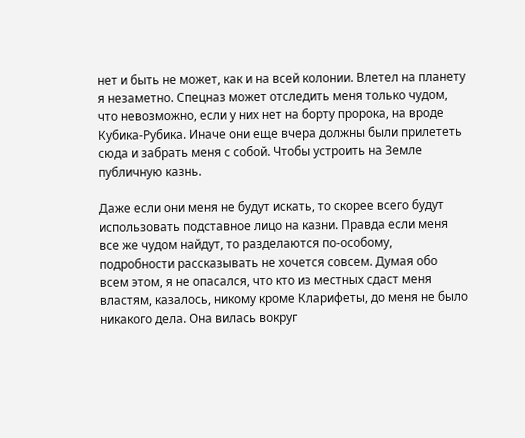нет и быть не может, как и на всей колонии. Влетел на планету я незаметно. Спецназ может отследить меня только чудом, что невозможно, если у них нет на борту пророка, на вроде Кубика-Рубика. Иначе они еще вчера должны были прилететь сюда и забрать меня с собой. Чтобы устроить на Земле публичную казнь.

Даже если они меня не будут искать, то скорее всего будут использовать подставное лицо на казни. Правда если меня все же чудом найдут, то разделаются по-особому, подробности рассказывать не хочется совсем. Думая обо всем этом, я не опасался, что кто из местных сдаст меня властям, казалось, никому кроме Кларифеты, до меня не было никакого дела. Она вилась вокруг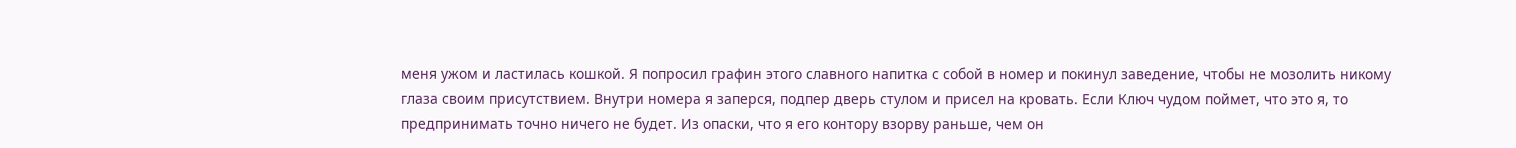меня ужом и ластилась кошкой. Я попросил графин этого славного напитка с собой в номер и покинул заведение, чтобы не мозолить никому глаза своим присутствием. Внутри номера я заперся, подпер дверь стулом и присел на кровать. Если Ключ чудом поймет, что это я, то предпринимать точно ничего не будет. Из опаски, что я его контору взорву раньше, чем он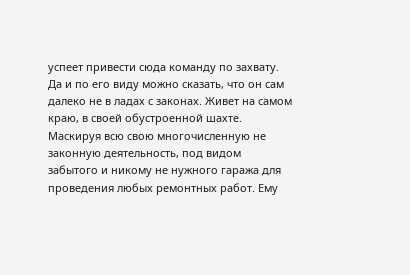успеет привести сюда команду по захвату. Да и по его виду можно сказать, что он сам далеко не в ладах с законах. Живет на самом краю, в своей обустроенной шахте. Маскируя всю свою многочисленную не законную деятельность, под видом забытого и никому не нужного гаража для проведения любых ремонтных работ. Ему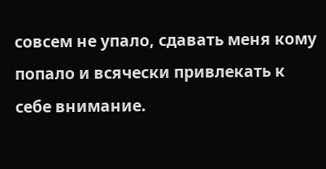совсем не упало, сдавать меня кому попало и всячески привлекать к себе внимание.